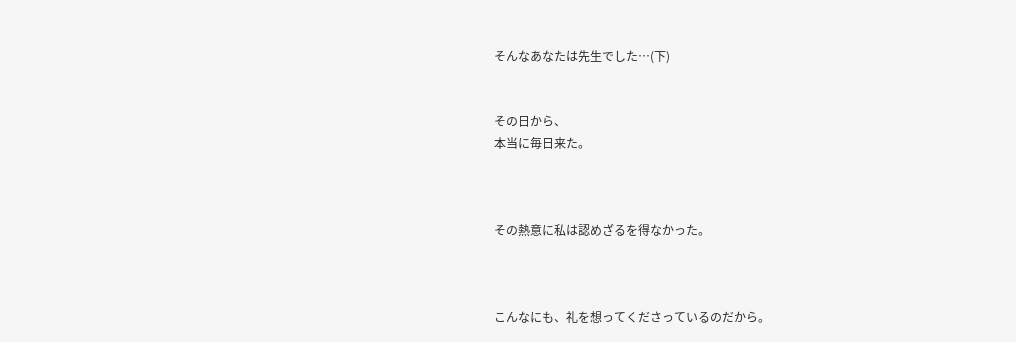そんなあなたは先生でした…(下)


その日から、
本当に毎日来た。



その熱意に私は認めざるを得なかった。



こんなにも、礼を想ってくださっているのだから。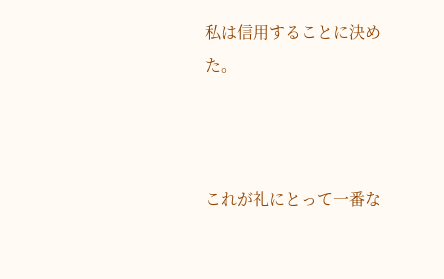私は信用することに決めた。



これが礼にとって一番な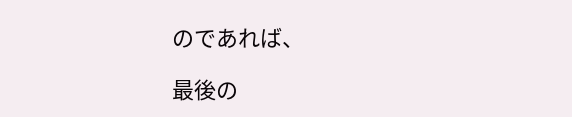のであれば、

最後の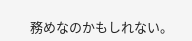務めなのかもしれない。